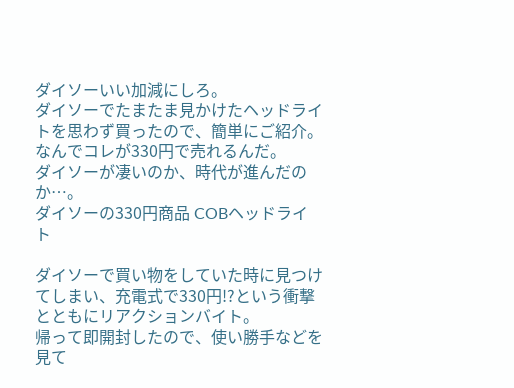ダイソーいい加減にしろ。
ダイソーでたまたま見かけたヘッドライトを思わず買ったので、簡単にご紹介。
なんでコレが330円で売れるんだ。
ダイソーが凄いのか、時代が進んだのか…。
ダイソーの330円商品 COBヘッドライト

ダイソーで買い物をしていた時に見つけてしまい、充電式で330円!?という衝撃とともにリアクションバイト。
帰って即開封したので、使い勝手などを見て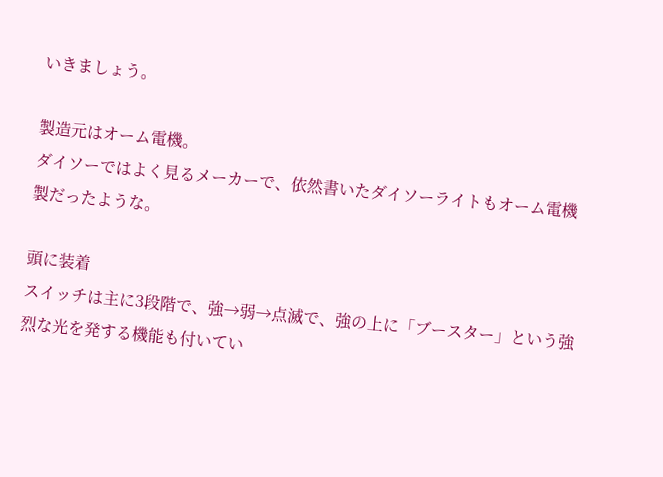いきましょう。

製造元はオーム電機。
ダイソーではよく見るメーカーで、依然書いたダイソーライトもオーム電機製だったような。

頭に装着
スイッチは主に3段階で、強→弱→点滅で、強の上に「ブースター」という強烈な光を発する機能も付いてい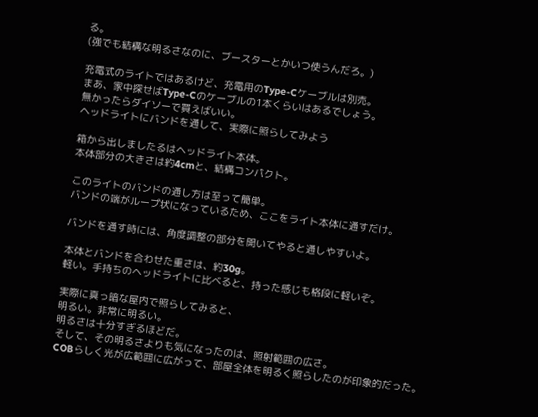る。
(強でも結構な明るさなのに、ブースターとかいつ使うんだろ。)

充電式のライトではあるけど、充電用のType-Cケーブルは別売。
まあ、家中探せばType-Cのケーブルの1本くらいはあるでしょう。
無かったらダイソーで買えばいい。
ヘッドライトにバンドを通して、実際に照らしてみよう

箱から出しましたるはヘッドライト本体。
本体部分の大きさは約4cmと、結構コンパクト。

このライトのバンドの通し方は至って簡単。
バンドの端がループ状になっているため、ここをライト本体に通すだけ。

バンドを通す時には、角度調整の部分を開いてやると通しやすいよ。

本体とバンドを合わせた重さは、約30g。
軽い。手持ちのヘッドライトに比べると、持った感じも格段に軽いぞ。

実際に真っ暗な屋内で照らしてみると、
明るい。非常に明るい。
明るさは十分すぎるほどだ。
そして、その明るさよりも気になったのは、照射範囲の広さ。
COBらしく光が広範囲に広がって、部屋全体を明るく照らしたのが印象的だった。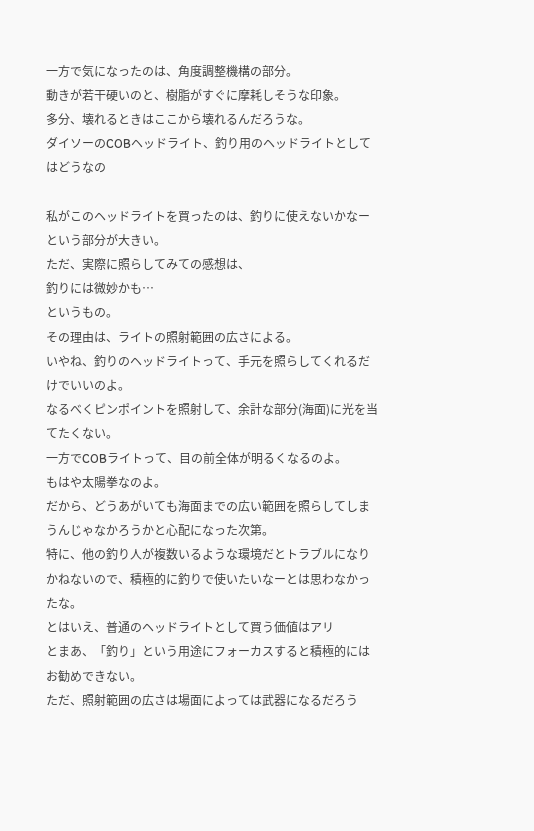一方で気になったのは、角度調整機構の部分。
動きが若干硬いのと、樹脂がすぐに摩耗しそうな印象。
多分、壊れるときはここから壊れるんだろうな。
ダイソーのCOBヘッドライト、釣り用のヘッドライトとしてはどうなの

私がこのヘッドライトを買ったのは、釣りに使えないかなーという部分が大きい。
ただ、実際に照らしてみての感想は、
釣りには微妙かも…
というもの。
その理由は、ライトの照射範囲の広さによる。
いやね、釣りのヘッドライトって、手元を照らしてくれるだけでいいのよ。
なるべくピンポイントを照射して、余計な部分(海面)に光を当てたくない。
一方でCOBライトって、目の前全体が明るくなるのよ。
もはや太陽拳なのよ。
だから、どうあがいても海面までの広い範囲を照らしてしまうんじゃなかろうかと心配になった次第。
特に、他の釣り人が複数いるような環境だとトラブルになりかねないので、積極的に釣りで使いたいなーとは思わなかったな。
とはいえ、普通のヘッドライトとして買う価値はアリ
とまあ、「釣り」という用途にフォーカスすると積極的にはお勧めできない。
ただ、照射範囲の広さは場面によっては武器になるだろう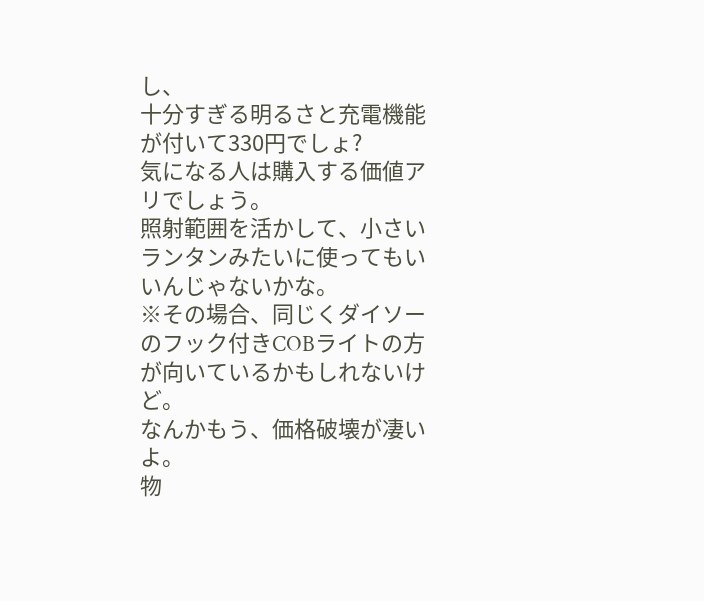し、
十分すぎる明るさと充電機能が付いて330円でしょ?
気になる人は購入する価値アリでしょう。
照射範囲を活かして、小さいランタンみたいに使ってもいいんじゃないかな。
※その場合、同じくダイソーのフック付きCOBライトの方が向いているかもしれないけど。
なんかもう、価格破壊が凄いよ。
物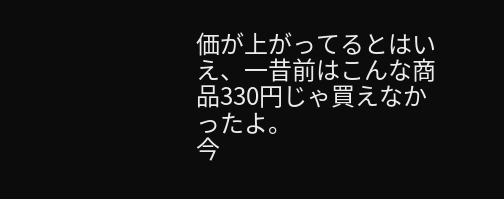価が上がってるとはいえ、一昔前はこんな商品330円じゃ買えなかったよ。
今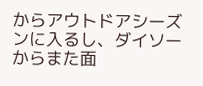からアウトドアシーズンに入るし、ダイソーからまた面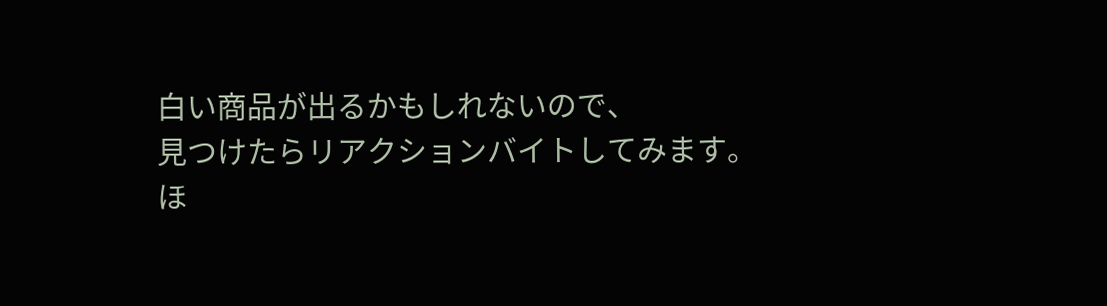白い商品が出るかもしれないので、
見つけたらリアクションバイトしてみます。
ほ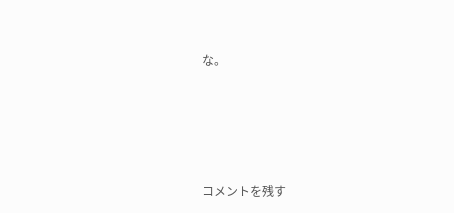な。







コメントを残す